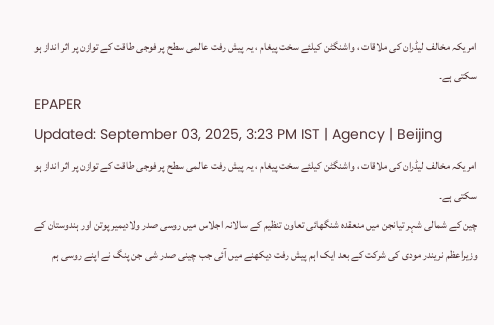امریکہ مخالف لیڈران کی ملاقات ، واشنگٹن کیلئے سخت پیغام ، یہ پیش رفت عالمی سطح پر فوجی طاقت کے توازن پر اثر انداز ہو سکتی ہے۔
EPAPER
Updated: September 03, 2025, 3:23 PM IST | Agency | Beijing
امریکہ مخالف لیڈران کی ملاقات ، واشنگٹن کیلئے سخت پیغام ، یہ پیش رفت عالمی سطح پر فوجی طاقت کے توازن پر اثر انداز ہو سکتی ہے۔
چین کے شمالی شہر تیانجن میں منعقدہ شنگھائی تعاون تنظیم کے سالانہ اجلاس میں روسی صدر ولادیمیر پوتن اور ہندوستان کے وزیراعظم نریندر مودی کی شرکت کے بعد ایک اہم پیش رفت دیکھنے میں آئی جب چینی صدر شی جن پنگ نے اپنے روسی ہم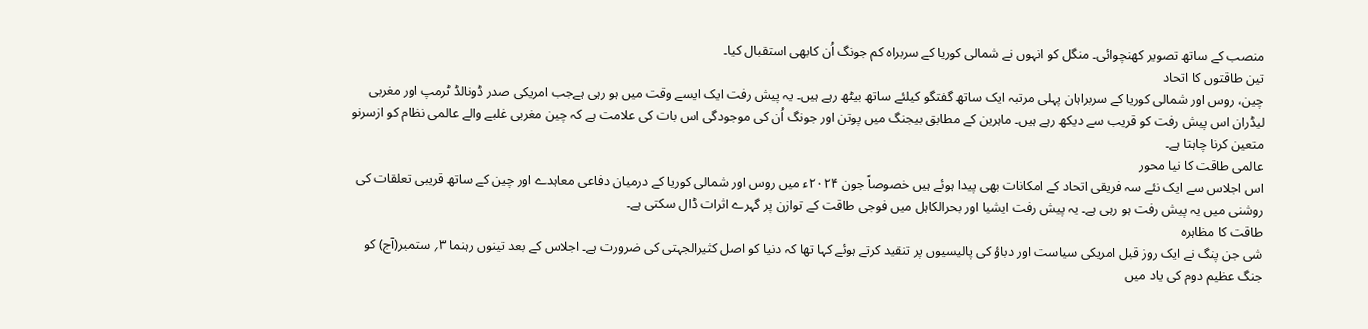منصب کے ساتھ تصویر کھنچوائی۔ منگل کو انہوں نے شمالی کوریا کے سربراہ کم جونگ اُن کابھی استقبال کیا۔
تین طاقتوں کا اتحاد
چین، روس اور شمالی کوریا کے سربراہان پہلی مرتبہ ایک ساتھ گفتگو کیلئے ساتھ بیٹھ رہے ہیں۔ یہ پیش رفت ایک ایسے وقت میں ہو رہی ہےجب امریکی صدر ڈونالڈ ٹرمپ اور مغربی لیڈران اس پیش رفت کو قریب سے دیکھ رہے ہیں۔ ماہرین کے مطابق بیجنگ میں پوتن اور جونگ اُن کی موجودگی اس بات کی علامت ہے کہ چین مغربی غلبے والے عالمی نظام کو ازسرنو متعین کرنا چاہتا ہے۔
عالمی طاقت کا نیا محور
اس اجلاس سے ایک نئے سہ فریقی اتحاد کے امکانات بھی پیدا ہوئے ہیں خصوصاً جون ۲۰۲۴ء میں روس اور شمالی کوریا کے درمیان دفاعی معاہدے اور چین کے ساتھ قریبی تعلقات کی روشنی میں یہ پیش رفت ہو رہی ہے۔ یہ پیش رفت ایشیا اور بحرالکاہل میں فوجی طاقت کے توازن پر گہرے اثرات ڈال سکتی ہے۔
طاقت کا مظاہرہ
شی جن پنگ نے ایک روز قبل امریکی سیاست اور دباؤ کی پالیسیوں پر تنقید کرتے ہوئے کہا تھا کہ دنیا کو اصل کثیرالجہتی کی ضرورت ہے۔ اجلاس کے بعد تینوں رہنما ۳؍ ستمبر(آج) کو جنگ عظیم دوم کی یاد میں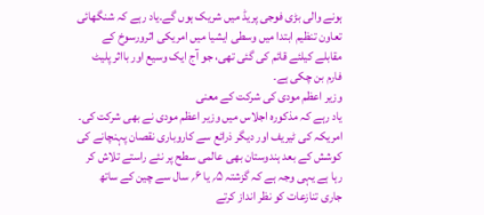ہونے والی بڑی فوجی پریڈ میں شریک ہوں گے۔یاد رہے کہ شنگھائی تعاون تنظیم ابتدا میں وسطی ایشیا میں امریکی اثرورسوخ کے مقابلے کیلئے قائم کی گئی تھی، جو آج ایک وسیع اور بااثر پلیٹ فارم بن چکی ہے۔
وزیر اعظم مودی کی شرکت کے معنی
یاد رہے کہ مذکورہ اجلاس میں وزیر اعظم مودی نے بھی شرکت کی۔ امریکہ کی ٹیریف اور دیگر ذرائع سے کاروباری نقصان پہنچانے کی کوشش کے بعد ہندوستان بھی عالمی سطح پر نئے راستے تلاش کر رہا ہے یہی وجہ ہے کہ گزشتہ ۵؍ یا ۶؍ سال سے چین کے ساتھ جاری تنازعات کو نظر انداز کرتے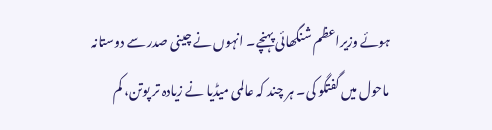ہوئے وزیراعظم شنگھائی پہنچے۔ انہوں نے چینی صدر سے دوستانہ ماحول میں گفتگو کی۔ ہر چند کہ عالمی میڈیا نے زیادہ تر پوتن، کم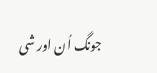جونگ اُن اور شی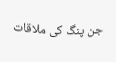جن پنگ کی ملاقات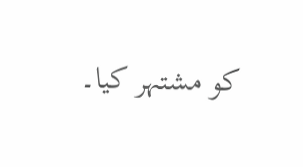کو مشتہر کیا۔